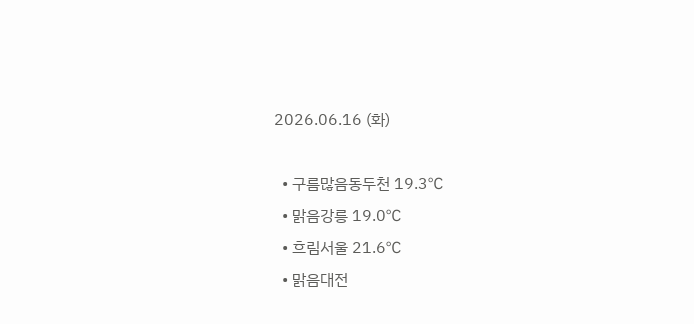2026.06.16 (화)

  • 구름많음동두천 19.3℃
  • 맑음강릉 19.0℃
  • 흐림서울 21.6℃
  • 맑음대전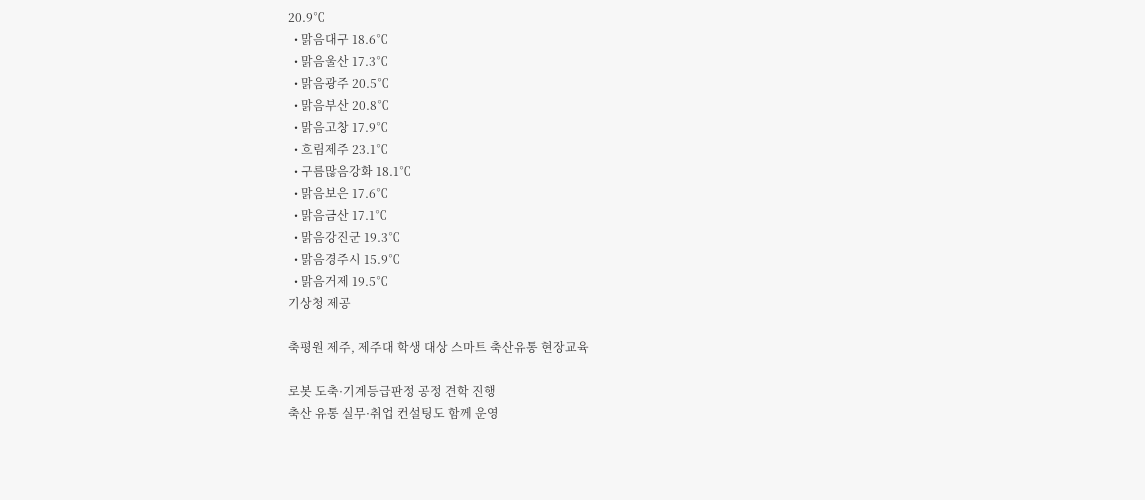20.9℃
  • 맑음대구 18.6℃
  • 맑음울산 17.3℃
  • 맑음광주 20.5℃
  • 맑음부산 20.8℃
  • 맑음고창 17.9℃
  • 흐림제주 23.1℃
  • 구름많음강화 18.1℃
  • 맑음보은 17.6℃
  • 맑음금산 17.1℃
  • 맑음강진군 19.3℃
  • 맑음경주시 15.9℃
  • 맑음거제 19.5℃
기상청 제공

축평원 제주, 제주대 학생 대상 스마트 축산유통 현장교육

로봇 도축·기계등급판정 공정 견학 진행
축산 유통 실무·취업 컨설팅도 함께 운영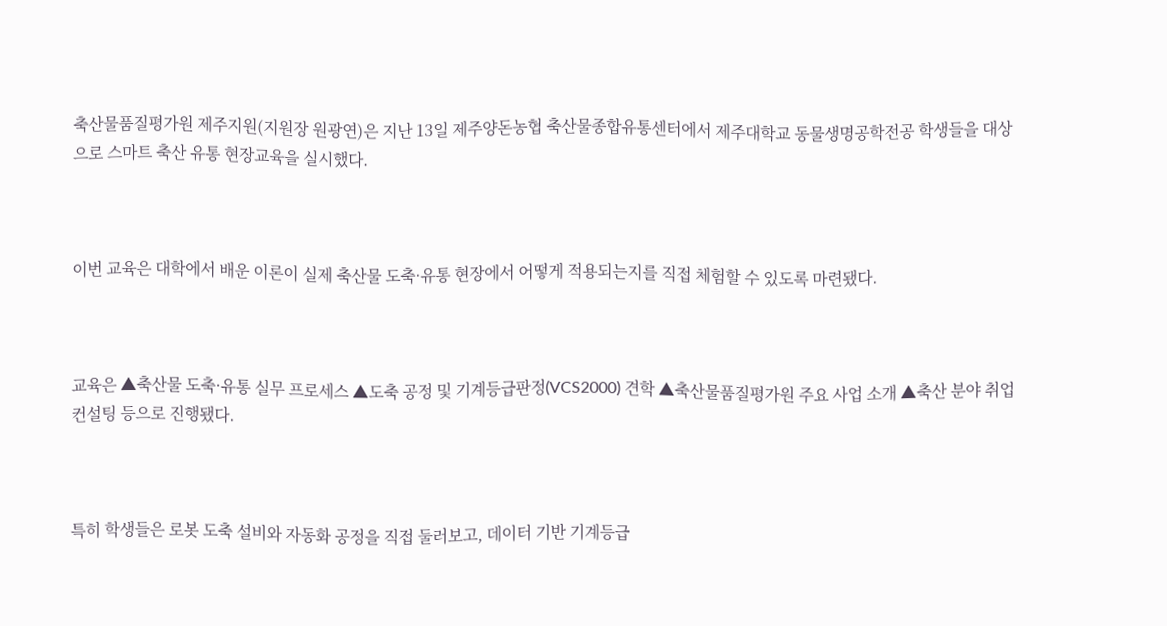축산물품질평가원 제주지원(지원장 원광연)은 지난 13일 제주양돈농협 축산물종합유통센터에서 제주대학교 동물생명공학전공 학생들을 대상으로 스마트 축산 유통 현장교육을 실시했다.



이번 교육은 대학에서 배운 이론이 실제 축산물 도축·유통 현장에서 어떻게 적용되는지를 직접 체험할 수 있도록 마련됐다.



교육은 ▲축산물 도축·유통 실무 프로세스 ▲도축 공정 및 기계등급판정(VCS2000) 견학 ▲축산물품질평가원 주요 사업 소개 ▲축산 분야 취업 컨설팅 등으로 진행됐다.



특히 학생들은 로봇 도축 설비와 자동화 공정을 직접 둘러보고, 데이터 기반 기계등급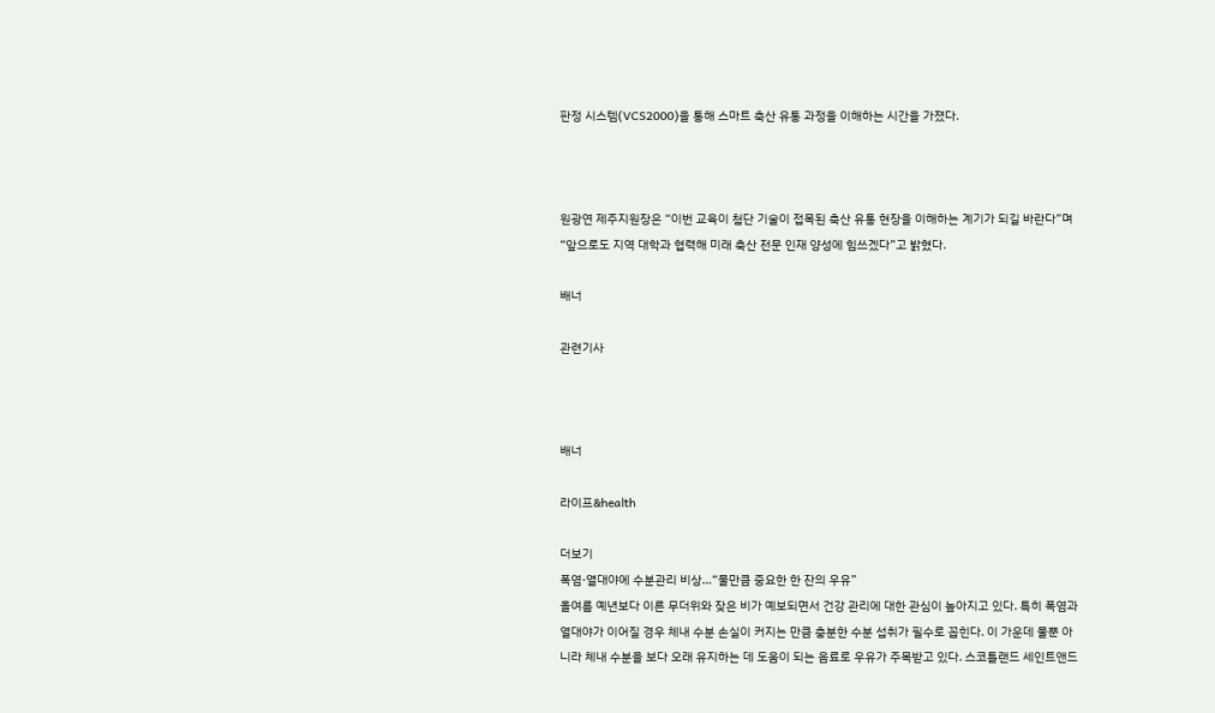판정 시스템(VCS2000)을 통해 스마트 축산 유통 과정을 이해하는 시간을 가졌다.



원광연 제주지원장은 “이번 교육이 첨단 기술이 접목된 축산 유통 현장을 이해하는 계기가 되길 바란다”며 “앞으로도 지역 대학과 협력해 미래 축산 전문 인재 양성에 힘쓰겠다”고 밝혔다.

배너

관련기사



배너

라이프&health

더보기
폭염·열대야에 수분관리 비상…“물만큼 중요한 한 잔의 우유”
올여름 예년보다 이른 무더위와 잦은 비가 예보되면서 건강 관리에 대한 관심이 높아지고 있다. 특히 폭염과 열대야가 이어질 경우 체내 수분 손실이 커지는 만큼 충분한 수분 섭취가 필수로 꼽힌다. 이 가운데 물뿐 아니라 체내 수분을 보다 오래 유지하는 데 도움이 되는 음료로 우유가 주목받고 있다. 스코틀랜드 세인트앤드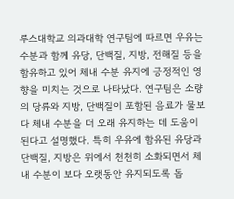루스대학교 의과대학 연구팀에 따르면 우유는 수분과 함께 유당, 단백질, 지방, 전해질 등을 함유하고 있어 체내 수분 유지에 긍정적인 영향을 미치는 것으로 나타났다. 연구팀은 소량의 당류와 지방, 단백질이 포함된 음료가 물보다 체내 수분을 더 오래 유지하는 데 도움이 된다고 설명했다. 특히 우유에 함유된 유당과 단백질, 지방은 위에서 천천히 소화되면서 체내 수분이 보다 오랫동안 유지되도록 돕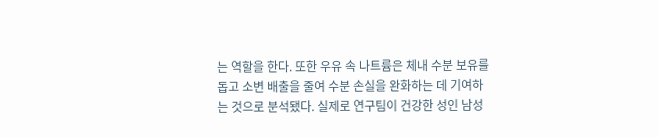는 역할을 한다. 또한 우유 속 나트륨은 체내 수분 보유를 돕고 소변 배출을 줄여 수분 손실을 완화하는 데 기여하는 것으로 분석됐다. 실제로 연구팀이 건강한 성인 남성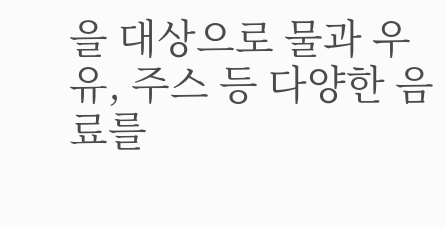을 대상으로 물과 우유, 주스 등 다양한 음료를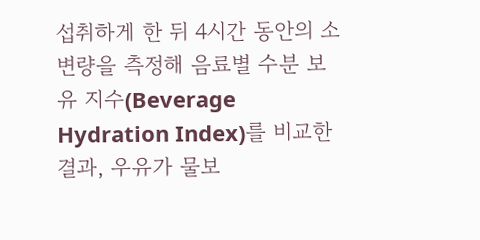섭취하게 한 뒤 4시간 동안의 소변량을 측정해 음료별 수분 보유 지수(Beverage Hydration Index)를 비교한 결과, 우유가 물보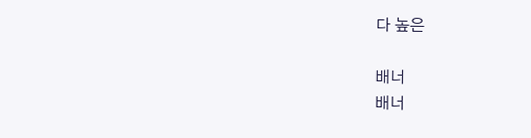다 높은

배너
배너